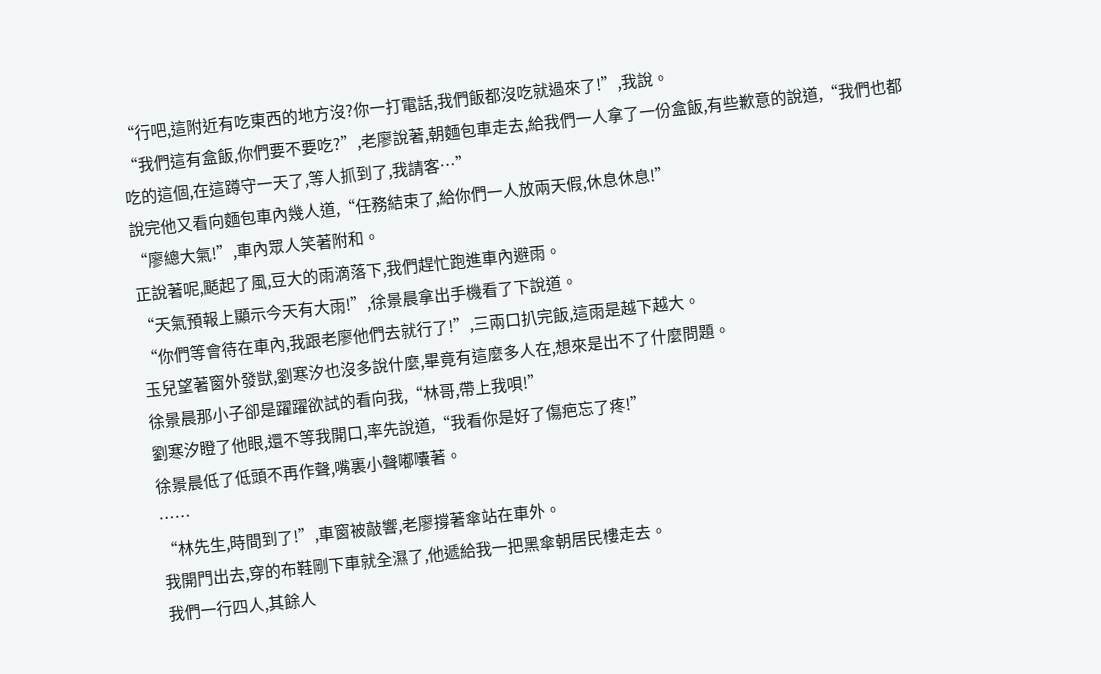“行吧,這附近有吃東西的地方沒?你一打電話,我們飯都沒吃就過來了!”,我說。
“我們這有盒飯,你們要不要吃?”,老廖說著,朝麵包車走去,給我們一人拿了一份盒飯,有些歉意的說道,“我們也都吃的這個,在這蹲守一天了,等人抓到了,我請客…”
說完他又看向麵包車內幾人道,“任務結束了,給你們一人放兩天假,休息休息!”
“廖總大氣!”,車內眾人笑著附和。
正說著呢,颳起了風,豆大的雨滴落下,我們趕忙跑進車內避雨。
“天氣預報上顯示今天有大雨!”,徐景晨拿出手機看了下說道。
“你們等會待在車內,我跟老廖他們去就行了!”,三兩口扒完飯,這雨是越下越大。
玉兒望著窗外發獃,劉寒汐也沒多說什麼,畢竟有這麼多人在,想來是出不了什麼問題。
徐景晨那小子卻是躍躍欲試的看向我,“林哥,帶上我唄!”
劉寒汐瞪了他眼,還不等我開口,率先說道,“我看你是好了傷疤忘了疼!”
徐景晨低了低頭不再作聲,嘴裏小聲嘟囔著。
……
“林先生,時間到了!”,車窗被敲響,老廖撐著傘站在車外。
我開門出去,穿的布鞋剛下車就全濕了,他遞給我一把黑傘朝居民樓走去。
我們一行四人,其餘人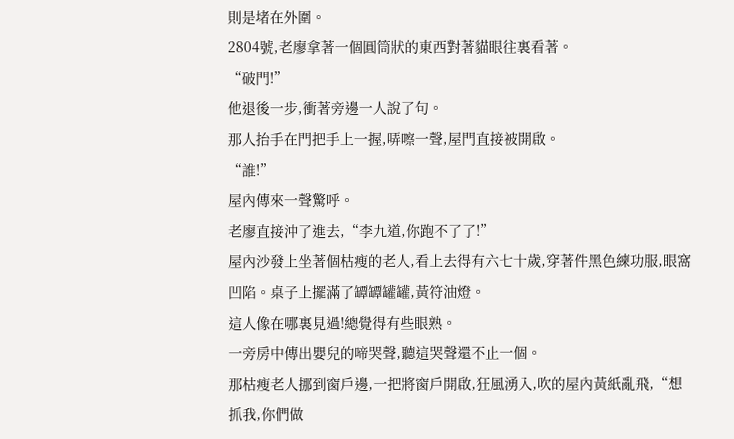則是堵在外圍。
2804號,老廖拿著一個圓筒狀的東西對著貓眼往裏看著。
“破門!”
他退後一步,衝著旁邊一人說了句。
那人抬手在門把手上一握,哢嚓一聲,屋門直接被開啟。
“誰!”
屋內傳來一聲驚呼。
老廖直接沖了進去,“李九道,你跑不了了!”
屋內沙發上坐著個枯瘦的老人,看上去得有六七十歲,穿著件黑色練功服,眼窩凹陷。桌子上擺滿了罈罈罐罐,黃符油燈。
這人像在哪裏見過!總覺得有些眼熟。
一旁房中傳出嬰兒的啼哭聲,聽這哭聲還不止一個。
那枯瘦老人挪到窗戶邊,一把將窗戶開啟,狂風湧入,吹的屋內黃紙亂飛,“想抓我,你們做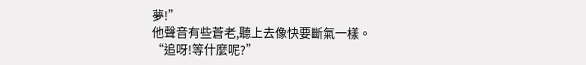夢!”
他聲音有些蒼老,聽上去像快要斷氣一樣。
“追呀!等什麼呢?”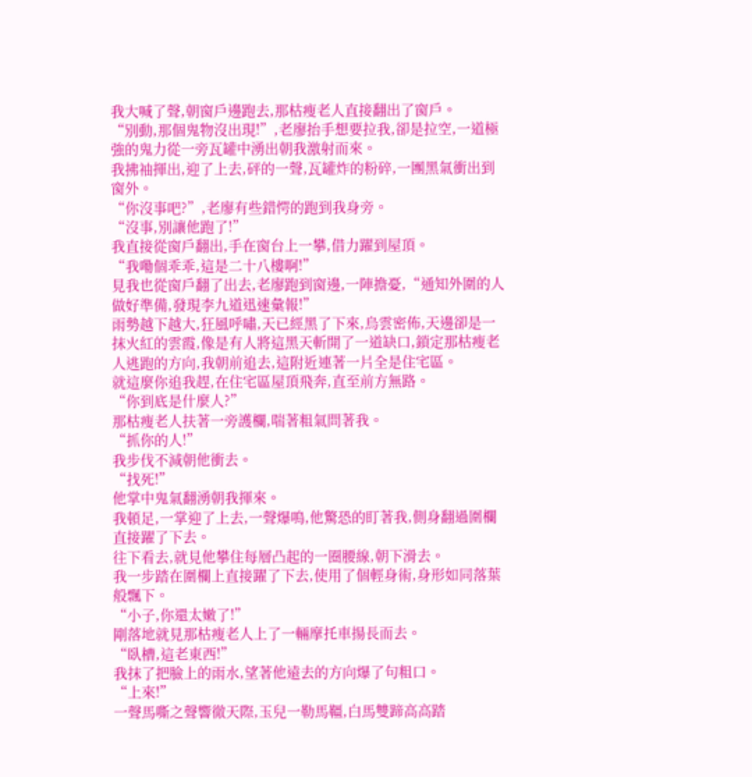我大喊了聲,朝窗戶邊跑去,那枯瘦老人直接翻出了窗戶。
“別動,那個鬼物沒出現!”,老廖抬手想要拉我,卻是拉空,一道極強的鬼力從一旁瓦罐中湧出朝我激射而來。
我拂袖揮出,迎了上去,砰的一聲,瓦罐炸的粉碎,一團黑氣衝出到窗外。
“你沒事吧?”,老廖有些錯愕的跑到我身旁。
“沒事,別讓他跑了!”
我直接從窗戶翻出,手在窗台上一攀,借力躍到屋頂。
“我嘞個乖乖,這是二十八樓啊!”
見我也從窗戶翻了出去,老廖跑到窗邊,一陣擔憂,“通知外圍的人做好準備,發現李九道迅速彙報!”
雨勢越下越大,狂風呼嘯,天已經黑了下來,烏雲密佈,天邊卻是一抹火紅的雲霞,像是有人將這黑天斬開了一道缺口,鎖定那枯瘦老人逃跑的方向,我朝前追去,這附近連著一片全是住宅區。
就這麼你追我趕,在住宅區屋頂飛奔,直至前方無路。
“你到底是什麼人?”
那枯瘦老人扶著一旁護欄,喘著粗氣問著我。
“抓你的人!”
我步伐不減朝他衝去。
“找死!”
他掌中鬼氣翻湧朝我揮來。
我頓足,一掌迎了上去,一聲爆鳴,他驚恐的盯著我,側身翻過圍欄直接躍了下去。
往下看去,就見他攀住每層凸起的一圈腰線,朝下滑去。
我一步踏在圍欄上直接躍了下去,使用了個輕身術,身形如同落葉般飄下。
“小子,你還太嫩了!”
剛落地就見那枯瘦老人上了一輛摩托車揚長而去。
“臥槽,這老東西!”
我抹了把臉上的雨水,望著他遠去的方向爆了句粗口。
“上來!”
一聲馬嘶之聲響徹天際,玉兒一勒馬韁,白馬雙蹄高高踏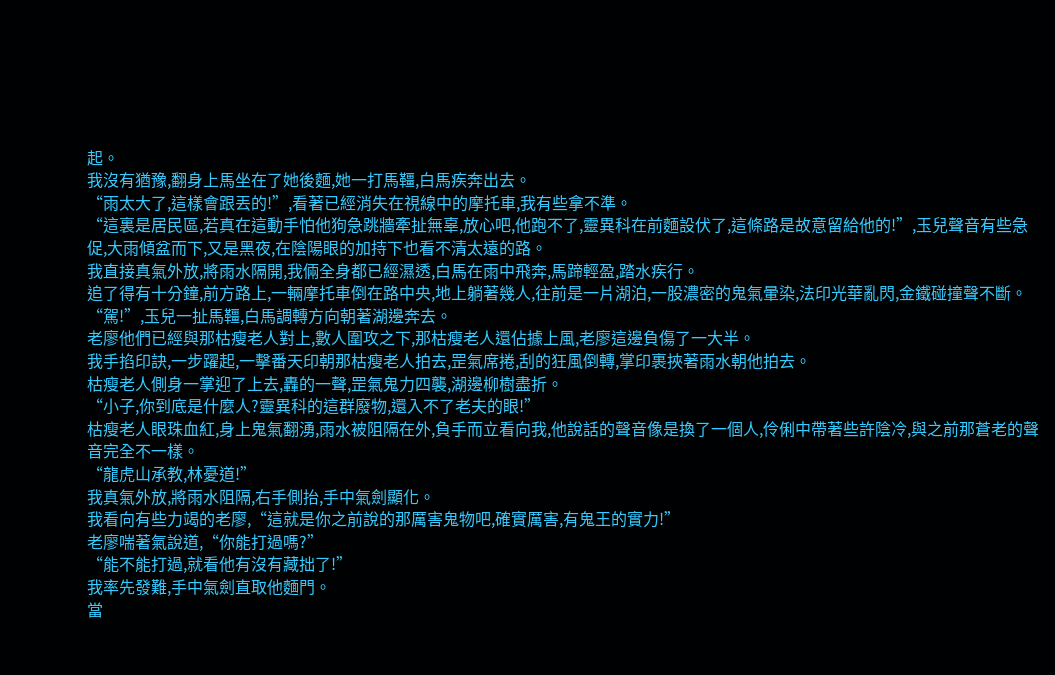起。
我沒有猶豫,翻身上馬坐在了她後麵,她一打馬韁,白馬疾奔出去。
“雨太大了,這樣會跟丟的!”,看著已經消失在視線中的摩托車,我有些拿不準。
“這裏是居民區,若真在這動手怕他狗急跳牆牽扯無辜,放心吧,他跑不了,靈異科在前麵設伏了,這條路是故意留給他的!”,玉兒聲音有些急促,大雨傾盆而下,又是黑夜,在陰陽眼的加持下也看不清太遠的路。
我直接真氣外放,將雨水隔開,我倆全身都已經濕透,白馬在雨中飛奔,馬蹄輕盈,踏水疾行。
追了得有十分鐘,前方路上,一輛摩托車倒在路中央,地上躺著幾人,往前是一片湖泊,一股濃密的鬼氣暈染,法印光華亂閃,金鐵碰撞聲不斷。
“駕!”,玉兒一扯馬韁,白馬調轉方向朝著湖邊奔去。
老廖他們已經與那枯瘦老人對上,數人圍攻之下,那枯瘦老人還佔據上風,老廖這邊負傷了一大半。
我手掐印訣,一步躍起,一擊番天印朝那枯瘦老人拍去,罡氣席捲,刮的狂風倒轉,掌印裹挾著雨水朝他拍去。
枯瘦老人側身一掌迎了上去,轟的一聲,罡氣鬼力四襲,湖邊柳樹盡折。
“小子,你到底是什麼人?靈異科的這群廢物,還入不了老夫的眼!”
枯瘦老人眼珠血紅,身上鬼氣翻湧,雨水被阻隔在外,負手而立看向我,他說話的聲音像是換了一個人,伶俐中帶著些許陰冷,與之前那蒼老的聲音完全不一樣。
“龍虎山承教,林憂道!”
我真氣外放,將雨水阻隔,右手側抬,手中氣劍顯化。
我看向有些力竭的老廖,“這就是你之前說的那厲害鬼物吧,確實厲害,有鬼王的實力!”
老廖喘著氣說道,“你能打過嗎?”
“能不能打過,就看他有沒有藏拙了!”
我率先發難,手中氣劍直取他麵門。
當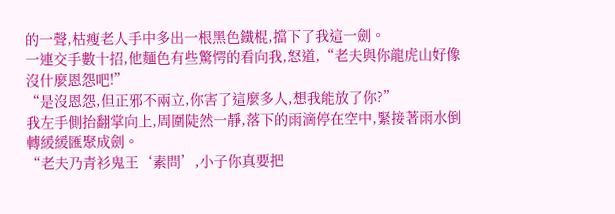的一聲,枯瘦老人手中多出一根黑色鐵棍,擋下了我這一劍。
一連交手數十招,他麵色有些驚愕的看向我,怒道,“老夫與你龍虎山好像沒什麼恩怨吧!”
“是沒恩怨,但正邪不兩立,你害了這麼多人,想我能放了你?”
我左手側抬翻掌向上,周圍陡然一靜,落下的雨滴停在空中,緊接著雨水倒轉緩緩匯聚成劍。
“老夫乃青衫鬼王‘素問’,小子你真要把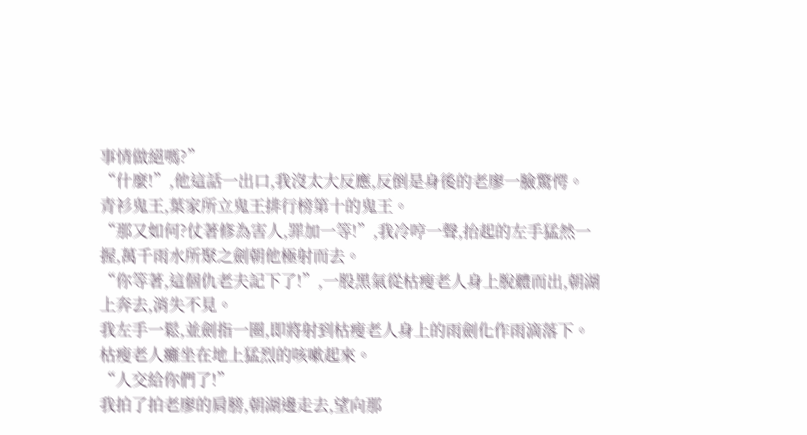事情做絕嗎?”
“什麼!”,他這話一出口,我沒太大反應,反倒是身後的老廖一臉驚愕。
青衫鬼王,葉家所立鬼王排行榜第十的鬼王。
“那又如何?仗著修為害人,罪加一等!”,我冷哼一聲,抬起的左手猛然一握,萬千雨水所聚之劍朝他極射而去。
“你等著,這個仇老夫記下了!”,一股黑氣從枯瘦老人身上脫體而出,朝湖上奔去,消失不見。
我左手一鬆,並劍指一圈,即將射到枯瘦老人身上的雨劍化作雨滴落下。
枯瘦老人癱坐在地上猛烈的咳嗽起來。
“人交給你們了!”
我拍了拍老廖的肩膀,朝湖邊走去,望向那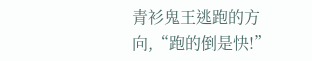青衫鬼王逃跑的方向,“跑的倒是快!”